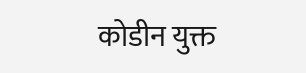कोडीन युक्त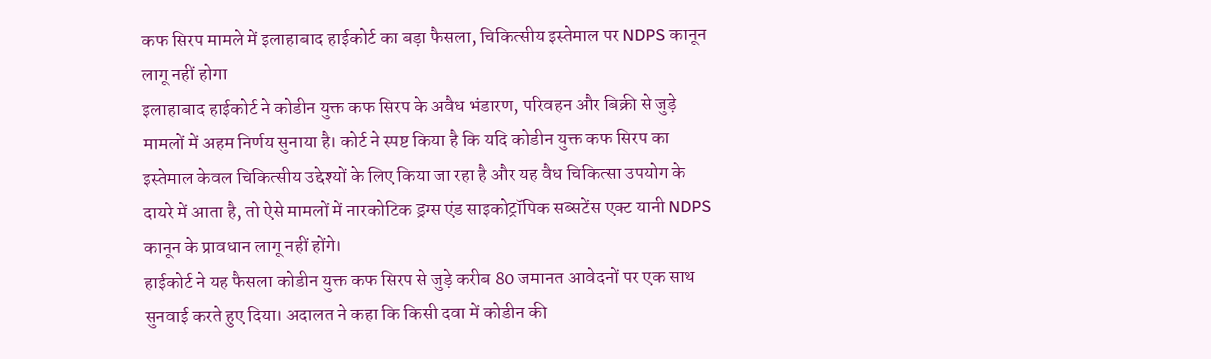कफ सिरप मामले में इलाहाबाद हाईकोर्ट का बड़ा फैसला, चिकित्सीय इस्तेमाल पर NDPS कानून लागू नहीं होगा
इलाहाबाद हाईकोर्ट ने कोडीन युक्त कफ सिरप के अवैध भंडारण, परिवहन और बिक्री से जुड़े मामलों में अहम निर्णय सुनाया है। कोर्ट ने स्पष्ट किया है कि यदि कोडीन युक्त कफ सिरप का इस्तेमाल केवल चिकित्सीय उद्देश्यों के लिए किया जा रहा है और यह वैध चिकित्सा उपयोग के दायरे में आता है, तो ऐसे मामलों में नारकोटिक ड्रग्स एंड साइकोट्रॉपिक सब्सटेंस एक्ट यानी NDPS कानून के प्रावधान लागू नहीं होंगे।
हाईकोर्ट ने यह फैसला कोडीन युक्त कफ सिरप से जुड़े करीब 80 जमानत आवेदनों पर एक साथ सुनवाई करते हुए दिया। अदालत ने कहा कि किसी दवा में कोडीन की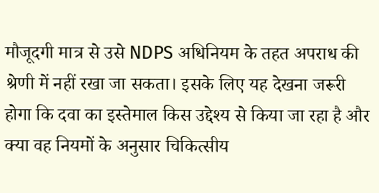मौजूदगी मात्र से उसे NDPS अधिनियम के तहत अपराध की श्रेणी में नहीं रखा जा सकता। इसके लिए यह देखना जरूरी होगा कि दवा का इस्तेमाल किस उद्देश्य से किया जा रहा है और क्या वह नियमों के अनुसार चिकित्सीय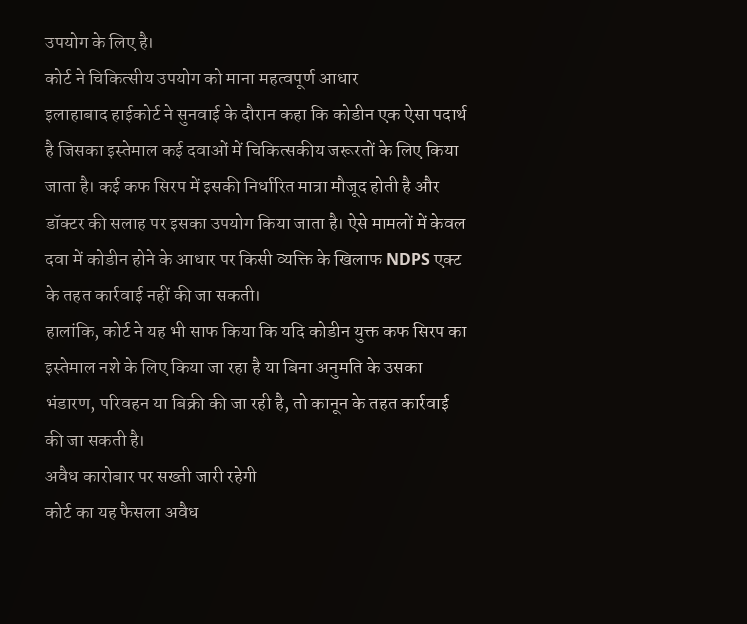उपयोग के लिए है।
कोर्ट ने चिकित्सीय उपयोग को माना महत्वपूर्ण आधार
इलाहाबाद हाईकोर्ट ने सुनवाई के दौरान कहा कि कोडीन एक ऐसा पदार्थ है जिसका इस्तेमाल कई दवाओं में चिकित्सकीय जरूरतों के लिए किया जाता है। कई कफ सिरप में इसकी निर्धारित मात्रा मौजूद होती है और डॉक्टर की सलाह पर इसका उपयोग किया जाता है। ऐसे मामलों में केवल दवा में कोडीन होने के आधार पर किसी व्यक्ति के खिलाफ NDPS एक्ट के तहत कार्रवाई नहीं की जा सकती।
हालांकि, कोर्ट ने यह भी साफ किया कि यदि कोडीन युक्त कफ सिरप का इस्तेमाल नशे के लिए किया जा रहा है या बिना अनुमति के उसका भंडारण, परिवहन या बिक्री की जा रही है, तो कानून के तहत कार्रवाई की जा सकती है।
अवैध कारोबार पर सख्ती जारी रहेगी
कोर्ट का यह फैसला अवैध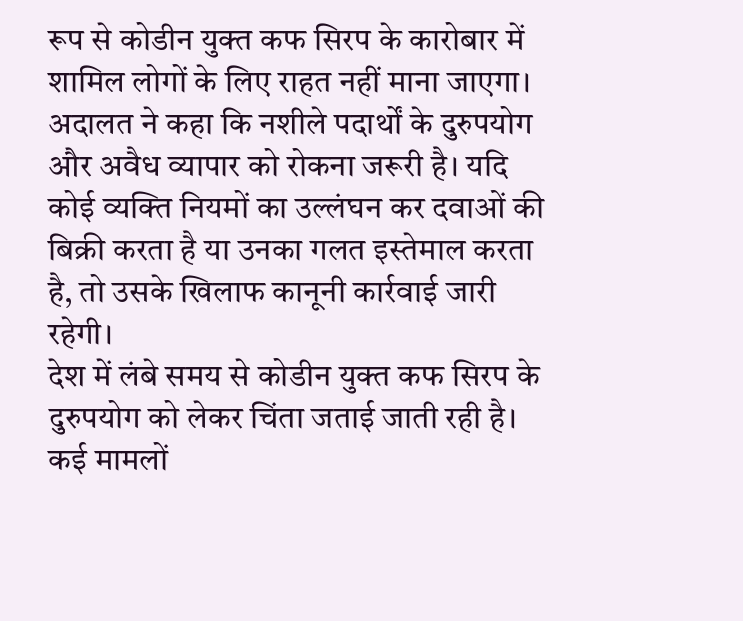रूप से कोडीन युक्त कफ सिरप के कारोबार में शामिल लोगों के लिए राहत नहीं माना जाएगा। अदालत ने कहा कि नशीले पदार्थों के दुरुपयोग और अवैध व्यापार को रोकना जरूरी है। यदि कोई व्यक्ति नियमों का उल्लंघन कर दवाओं की बिक्री करता है या उनका गलत इस्तेमाल करता है, तो उसके खिलाफ कानूनी कार्रवाई जारी रहेगी।
देश में लंबे समय से कोडीन युक्त कफ सिरप के दुरुपयोग को लेकर चिंता जताई जाती रही है। कई मामलों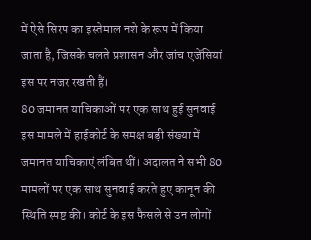में ऐसे सिरप का इस्तेमाल नशे के रूप में किया जाता है, जिसके चलते प्रशासन और जांच एजेंसियां इस पर नजर रखती हैं।
80 जमानत याचिकाओं पर एक साथ हुई सुनवाई
इस मामले में हाईकोर्ट के समक्ष बड़ी संख्या में जमानत याचिकाएं लंबित थीं। अदालत ने सभी 80 मामलों पर एक साथ सुनवाई करते हुए कानून की स्थिति स्पष्ट की। कोर्ट के इस फैसले से उन लोगों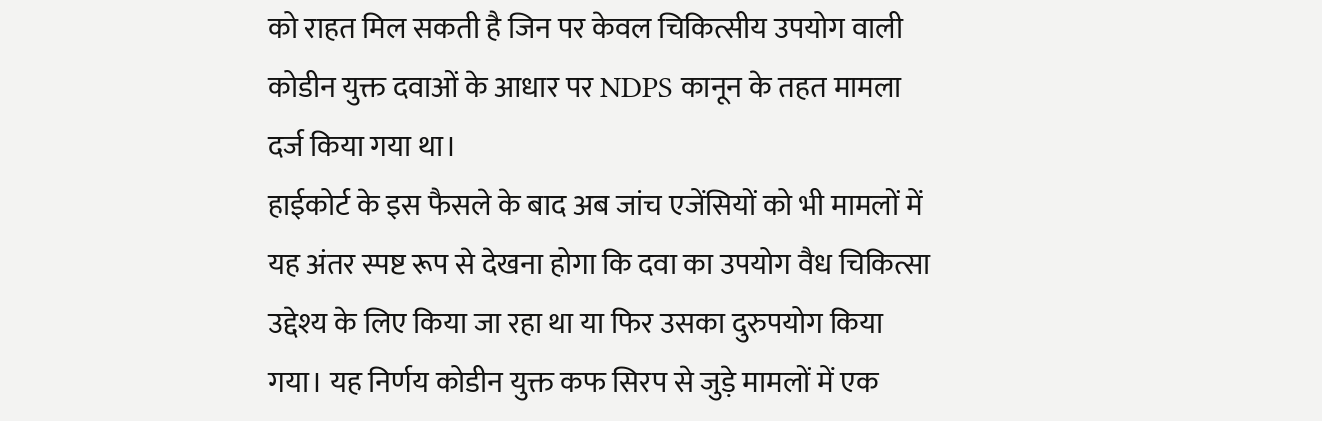को राहत मिल सकती है जिन पर केवल चिकित्सीय उपयोग वाली कोडीन युक्त दवाओं के आधार पर NDPS कानून के तहत मामला दर्ज किया गया था।
हाईकोर्ट के इस फैसले के बाद अब जांच एजेंसियों को भी मामलों में यह अंतर स्पष्ट रूप से देखना होगा कि दवा का उपयोग वैध चिकित्सा उद्देश्य के लिए किया जा रहा था या फिर उसका दुरुपयोग किया गया। यह निर्णय कोडीन युक्त कफ सिरप से जुड़े मामलों में एक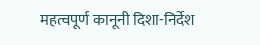महत्वपूर्ण कानूनी दिशा-निर्देश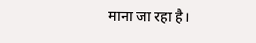माना जा रहा है।